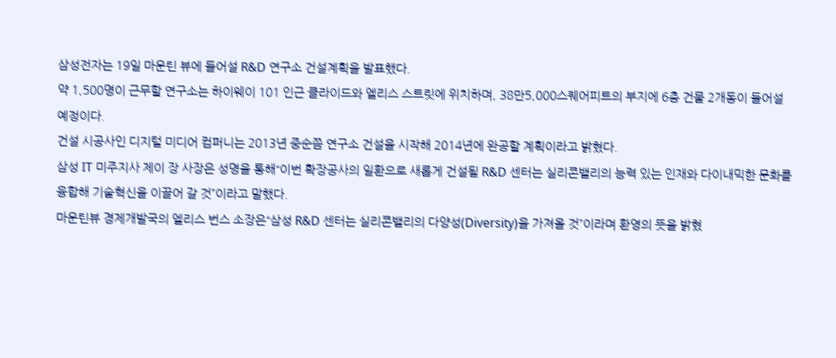삼성전자는 19일 마운틴 뷰에 들어설 R&D 연구소 건설계획을 발표했다.
약 1,500명이 근무할 연구소는 하이웨이 101 인근 클라이드와 엘리스 스트릿에 위치하며, 38만5,000스퀘어피트의 부지에 6층 건물 2개동이 들어설 예정이다.
건설 시공사인 디지털 미디어 컴퍼니는 2013년 중순쯤 연구소 건설을 시작해 2014년에 완공할 계획이라고 밝혔다.
삼성 IT 미주지사 제이 장 사장은 성명을 통해“이번 확장공사의 일환으로 새롭게 건설될 R&D 센터는 실리콘밸리의 능력 있는 인재와 다이내믹한 문화를 융합해 기술혁신을 이끌어 갈 것”이라고 말했다.
마운틴뷰 경제개발국의 엘리스 번스 소장은“삼성 R&D 센터는 실리콘밸리의 다양성(Diversity)을 가져올 것”이라며 환영의 뜻을 밝혔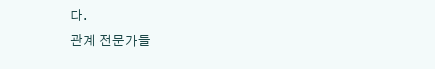다.
관계 전문가들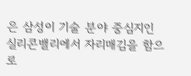은 삼성이 기술 분야 중심지인 실리콘밸리에서 자리매김을 함으로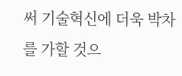써 기술혁신에 더욱 박차를 가할 것으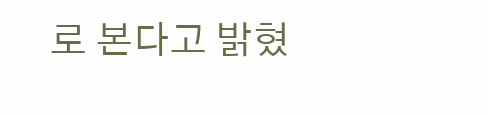로 본다고 밝혔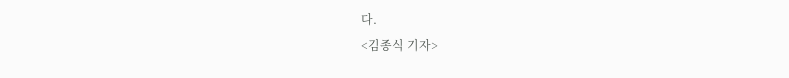다.
<김종식 기자>